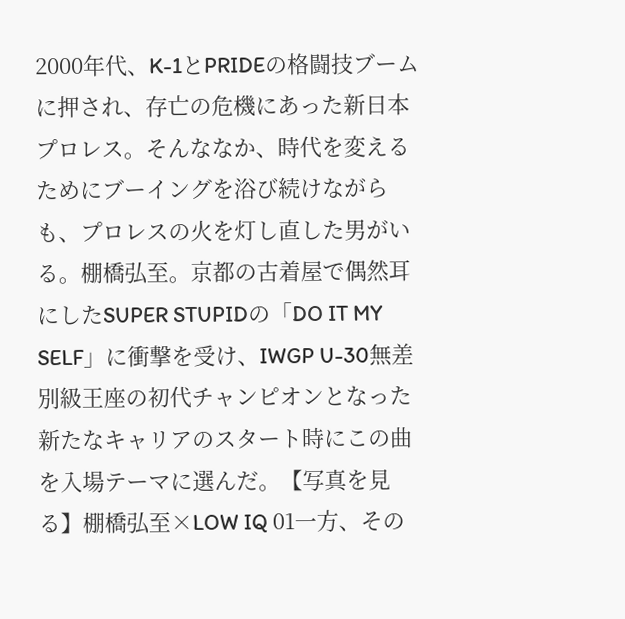2000年代、K-1とPRIDEの格闘技ブームに押され、存亡の危機にあった新日本プロレス。そんななか、時代を変えるためにブーイングを浴び続けながらも、プロレスの火を灯し直した男がいる。棚橋弘至。京都の古着屋で偶然耳にしたSUPER STUPIDの「DO IT MY SELF」に衝撃を受け、IWGP U-30無差別級王座の初代チャンピオンとなった新たなキャリアのスタート時にこの曲を入場テーマに選んだ。【写真を見る】棚橋弘至×LOW IQ 01一方、その